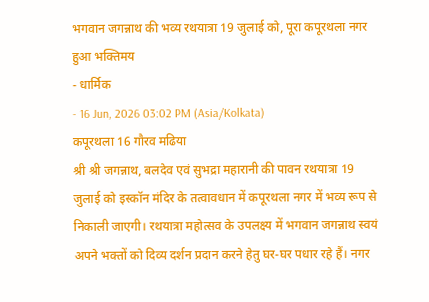भगवान जगन्नाथ की भव्य रथयात्रा 19 जुलाई को, पूरा कपूरथला नगर हुआ भक्तिमय
- धार्मिक
- 16 Jun, 2026 03:02 PM (Asia/Kolkata)
कपूरथला 16 गौरव मढिया
श्री श्री जगन्नाथ, बलदेव एवं सुभद्रा महारानी की पावन रथयात्रा 19 जुलाई को इस्कॉन मंदिर के तत्वावधान में कपूरथला नगर में भव्य रूप से निकाली जाएगी। रथयात्रा महोत्सव के उपलक्ष्य में भगवान जगन्नाथ स्वयं अपने भक्तों को दिव्य दर्शन प्रदान करने हेतु घर-घर पधार रहे हैं। नगर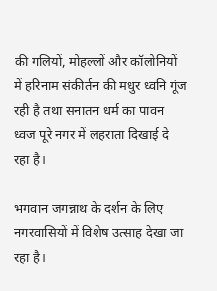की गलियों, मोहल्लों और कॉलोनियों में हरिनाम संकीर्तन की मधुर ध्वनि गूंज रही है तथा सनातन धर्म का पावन ध्वज पूरे नगर में लहराता दिखाई दे रहा है।

भगवान जगन्नाथ के दर्शन के लिए नगरवासियों में विशेष उत्साह देखा जा रहा है।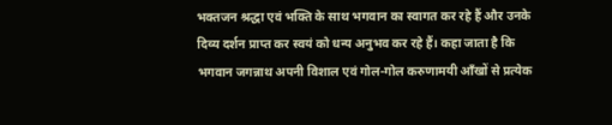भक्तजन श्रद्धा एवं भक्ति के साथ भगवान का स्वागत कर रहे हैं और उनके दिव्य दर्शन प्राप्त कर स्वयं को धन्य अनुभव कर रहे हैं। कहा जाता है कि भगवान जगन्नाथ अपनी विशाल एवं गोल-गोल करुणामयी आँखों से प्रत्येक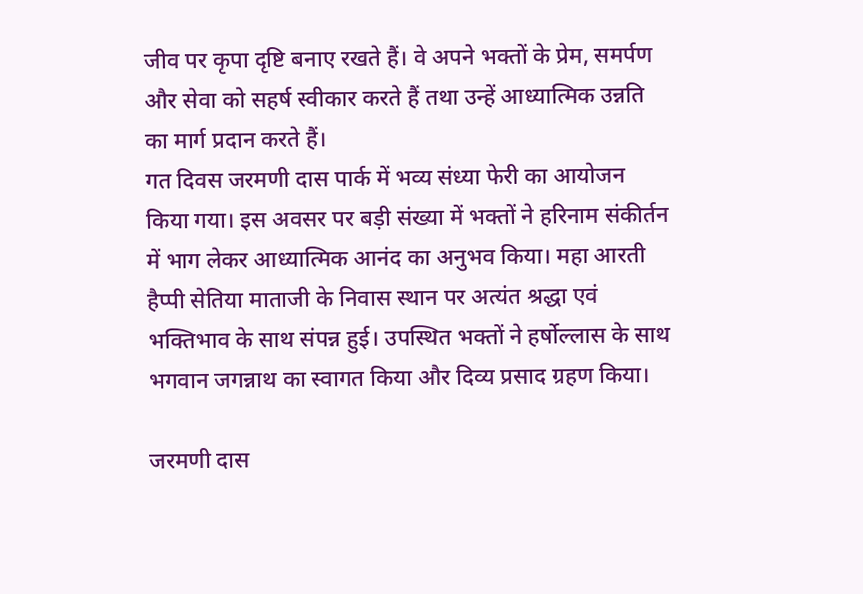जीव पर कृपा दृष्टि बनाए रखते हैं। वे अपने भक्तों के प्रेम, समर्पण और सेवा को सहर्ष स्वीकार करते हैं तथा उन्हें आध्यात्मिक उन्नति का मार्ग प्रदान करते हैं।
गत दिवस जरमणी दास पार्क में भव्य संध्या फेरी का आयोजन किया गया। इस अवसर पर बड़ी संख्या में भक्तों ने हरिनाम संकीर्तन में भाग लेकर आध्यात्मिक आनंद का अनुभव किया। महा आरती हैप्पी सेतिया माताजी के निवास स्थान पर अत्यंत श्रद्धा एवं भक्तिभाव के साथ संपन्न हुई। उपस्थित भक्तों ने हर्षोल्लास के साथ भगवान जगन्नाथ का स्वागत किया और दिव्य प्रसाद ग्रहण किया।

जरमणी दास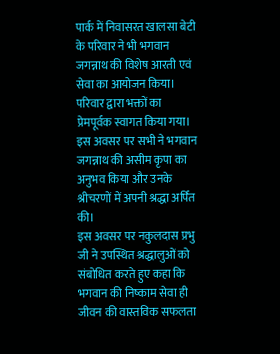पार्क में निवासरत खालसा बेटी के परिवार ने भी भगवान जगन्नाथ की विशेष आरती एवं सेवा का आयोजन किया। परिवार द्वारा भक्तों का प्रेमपूर्वक स्वागत किया गया। इस अवसर पर सभी ने भगवान जगन्नाथ की असीम कृपा का अनुभव किया और उनके श्रीचरणों में अपनी श्रद्धा अर्पित की।
इस अवसर पर नकुलदास प्रभु जी ने उपस्थित श्रद्धालुओं को संबोधित करते हुए कहा कि भगवान की निष्काम सेवा ही जीवन की वास्तविक सफलता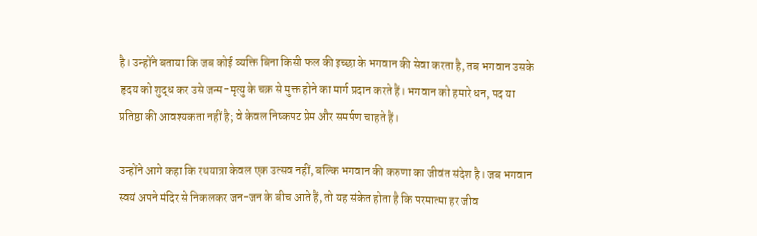है। उन्होंने बताया कि जब कोई व्यक्ति बिना किसी फल की इच्छा के भगवान की सेवा करता है, तब भगवान उसके हृदय को शुद्ध कर उसे जन्म-मृत्यु के चक्र से मुक्त होने का मार्ग प्रदान करते हैं। भगवान को हमारे धन, पद या प्रतिष्ठा की आवश्यकता नहीं है; वे केवल निष्कपट प्रेम और समर्पण चाहते हैं।

उन्होंने आगे कहा कि रथयात्रा केवल एक उत्सव नहीं, बल्कि भगवान की करुणा का जीवंत संदेश है। जब भगवान स्वयं अपने मंदिर से निकलकर जन-जन के बीच आते हैं, तो यह संकेत होता है कि परमात्मा हर जीव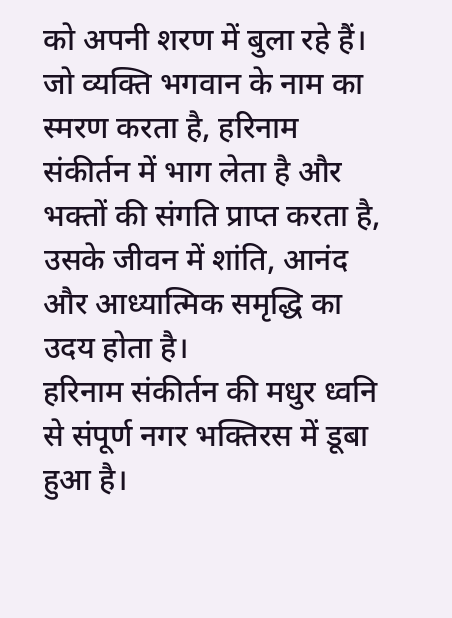को अपनी शरण में बुला रहे हैं। जो व्यक्ति भगवान के नाम का स्मरण करता है, हरिनाम संकीर्तन में भाग लेता है और भक्तों की संगति प्राप्त करता है, उसके जीवन में शांति, आनंद और आध्यात्मिक समृद्धि का उदय होता है।
हरिनाम संकीर्तन की मधुर ध्वनि से संपूर्ण नगर भक्तिरस में डूबा हुआ है।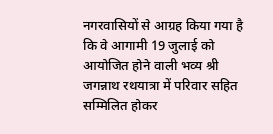नगरवासियों से आग्रह किया गया है कि वे आगामी 19 जुलाई को आयोजित होने वाली भव्य श्री जगन्नाथ रथयात्रा में परिवार सहित सम्मिलित होकर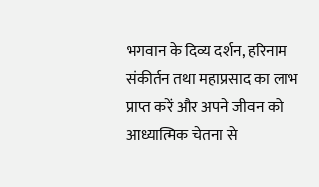भगवान के दिव्य दर्शन, हरिनाम संकीर्तन तथा महाप्रसाद का लाभ प्राप्त करें और अपने जीवन को आध्यात्मिक चेतना से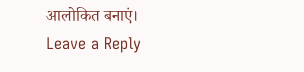आलोकित बनाएं।
Leave a Reply